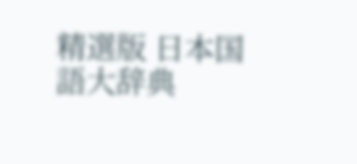精選版 日本国語大辞典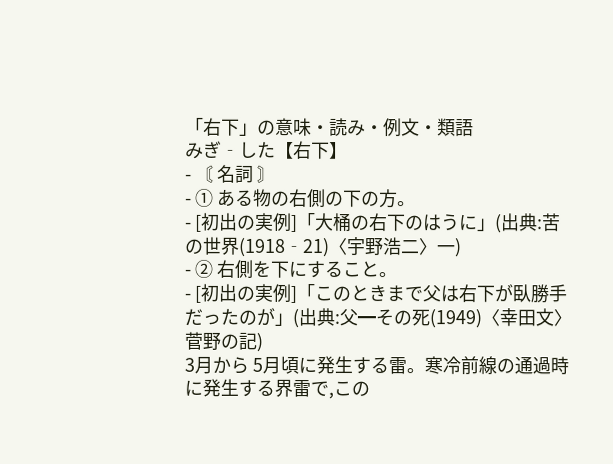「右下」の意味・読み・例文・類語
みぎ‐した【右下】
- 〘 名詞 〙
- ① ある物の右側の下の方。
- [初出の実例]「大桶の右下のはうに」(出典:苦の世界(1918‐21)〈宇野浩二〉一)
- ② 右側を下にすること。
- [初出の実例]「このときまで父は右下が臥勝手だったのが」(出典:父━その死(1949)〈幸田文〉菅野の記)
3月から 5月頃に発生する雷。寒冷前線の通過時に発生する界雷で,この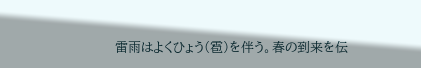雷雨はよくひょう(雹)を伴う。春の到来を伝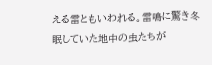える雷ともいわれる。雷鳴に驚き冬眠していた地中の虫たちが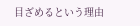目ざめるという理由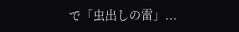で「虫出しの雷」...